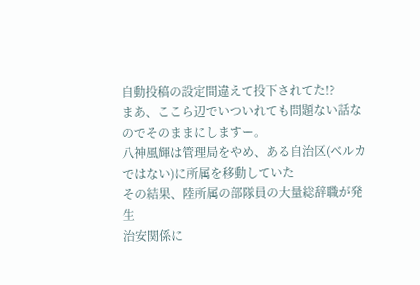自動投稿の設定間違えて投下されてた!?
まあ、ここら辺でいついれても問題ない話なのでそのままにしますー。
八神風輝は管理局をやめ、ある自治区(ベルカではない)に所属を移動していた
その結果、陸所属の部隊員の大量総辞職が発生
治安関係に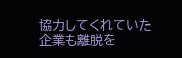協力してくれていた企業も離脱を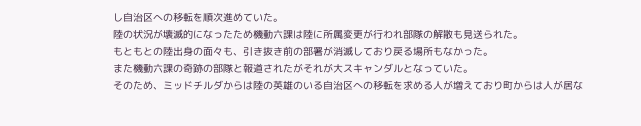し自治区への移転を順次進めていた。
陸の状況が壊滅的になったため機動六課は陸に所属変更が行われ部隊の解散も見送られた。
もともとの陸出身の面々も、引き抜き前の部署が消滅しており戻る場所もなかった。
また機動六課の奇跡の部隊と報道されたがそれが大スキャンダルとなっていた。
そのため、ミッドチルダからは陸の英雄のいる自治区への移転を求める人が増えており町からは人が居な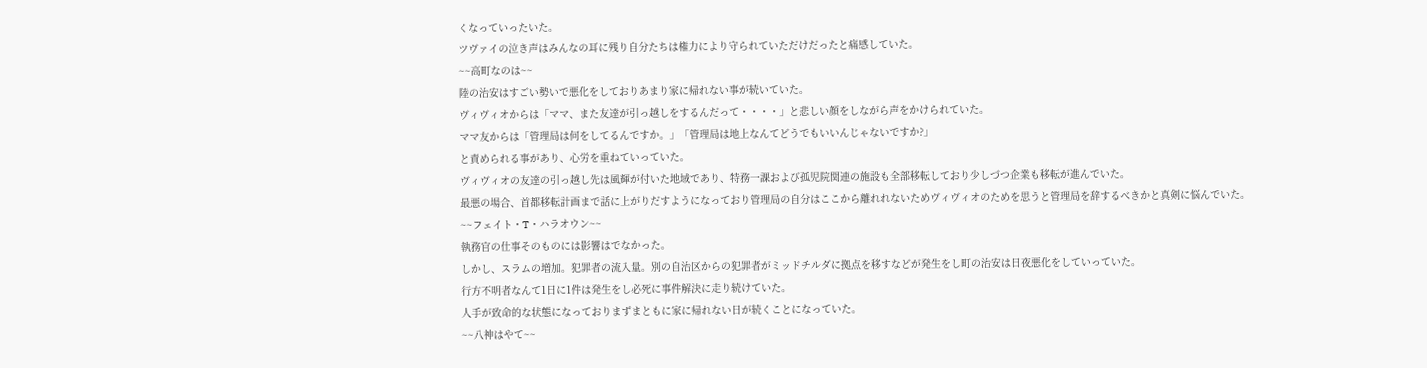くなっていったいた。
ツヴァイの泣き声はみんなの耳に残り自分たちは権力により守られていただけだったと痛感していた。
~~高町なのは~~
陸の治安はすごい勢いで悪化をしておりあまり家に帰れない事が続いていた。
ヴィヴィオからは「ママ、また友達が引っ越しをするんだって・・・・」と悲しい顔をしながら声をかけられていた。
ママ友からは「管理局は何をしてるんですか。」「管理局は地上なんてどうでもいいんじゃないですか?」
と責められる事があり、心労を重ねていっていた。
ヴィヴィオの友達の引っ越し先は風輝が付いた地域であり、特務一課および孤児院関連の施設も全部移転しており少しづつ企業も移転が進んでいた。
最悪の場合、首都移転計画まで話に上がりだすようになっており管理局の自分はここから離れれないためヴィヴィオのためを思うと管理局を辞するべきかと真剣に悩んでいた。
~~フェイト・T・ハラオウン~~
執務官の仕事そのものには影響はでなかった。
しかし、スラムの増加。犯罪者の流入量。別の自治区からの犯罪者がミッドチルダに拠点を移すなどが発生をし町の治安は日夜悪化をしていっていた。
行方不明者なんて1日に1件は発生をし必死に事件解決に走り続けていた。
人手が致命的な状態になっておりまずまともに家に帰れない日が続くことになっていた。
~~八神はやて~~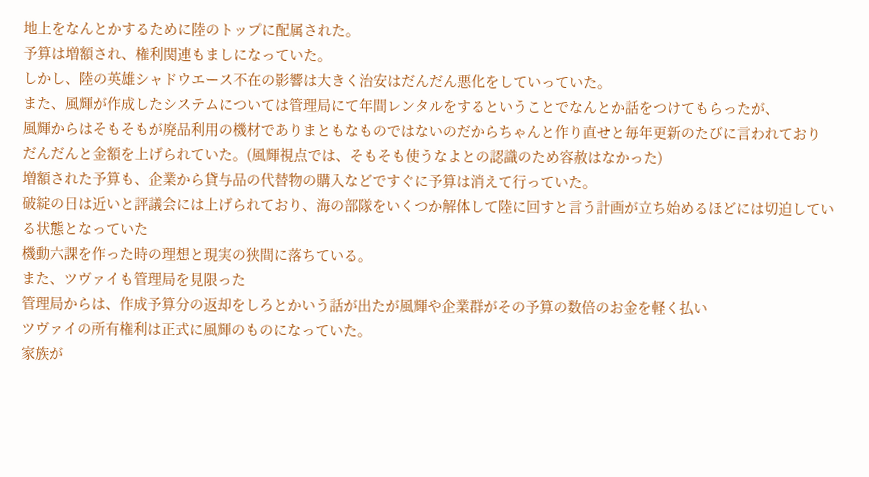地上をなんとかするために陸のトップに配属された。
予算は増額され、権利関連もましになっていた。
しかし、陸の英雄シャドウエース不在の影響は大きく治安はだんだん悪化をしていっていた。
また、風輝が作成したシステムについては管理局にて年間レンタルをするということでなんとか話をつけてもらったが、
風輝からはそもそもが廃品利用の機材でありまともなものではないのだからちゃんと作り直せと毎年更新のたびに言われており
だんだんと金額を上げられていた。(風輝視点では、そもそも使うなよとの認識のため容赦はなかった)
増額された予算も、企業から貸与品の代替物の購入などですぐに予算は消えて行っていた。
破綻の日は近いと評議会には上げられており、海の部隊をいくつか解体して陸に回すと言う計画が立ち始めるほどには切迫している状態となっていた
機動六課を作った時の理想と現実の狭間に落ちている。
また、ツヴァイも管理局を見限った
管理局からは、作成予算分の返却をしろとかいう話が出たが風輝や企業群がその予算の数倍のお金を軽く払い
ツヴァイの所有権利は正式に風輝のものになっていた。
家族が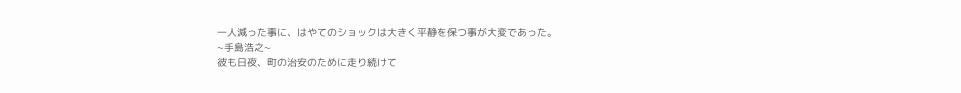一人減った事に、はやてのショックは大きく平静を保つ事が大変であった。
~手島浩之~
彼も日夜、町の治安のために走り続けて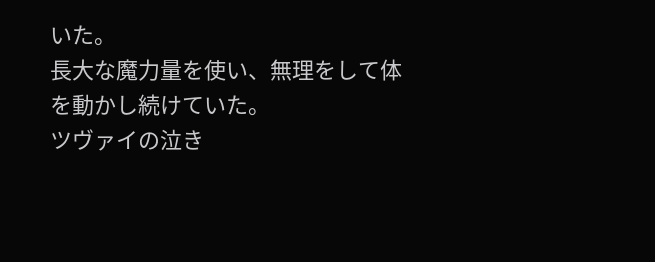いた。
長大な魔力量を使い、無理をして体を動かし続けていた。
ツヴァイの泣き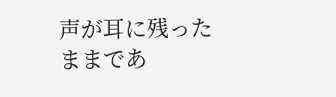声が耳に残ったままであ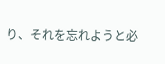り、それを忘れようと必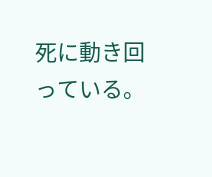死に動き回っている。